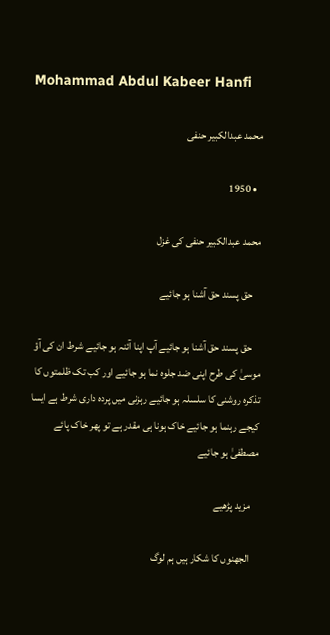Mohammad Abdul Kabeer Hanfi

محمد عبدالکبیر حنفی

  • 1950

محمد عبدالکبیر حنفی کی غزل

    حق پسند حق آشنا ہو جائیے

    حق پسند حق آشنا ہو جائیے آپ اپنا آئنہ ہو جائیے شرط ان کی آؤ موسیٰ کی طرح اپنی ضد جلوہ نما ہو جائیے اور کب تک ظلمتوں کا تذکرہ روشنی کا سلسلہ ہو جائیے رہزنی میں پردہ داری شرط ہے ایسا کیجے رہنما ہو جائیے خاک ہونا ہی مقدر ہے تو پھر خاک پائے مصطفیٰ ہو جائیے

    مزید پڑھیے

    الجھنوں کا شکار ہیں ہم لوگ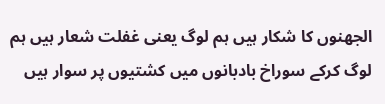الجھنوں کا شکار ہیں ہم لوگ یعنی غفلت شعار ہیں ہم لوگ کرکے سوراخ بادبانوں میں کشتیوں پر سوار ہیں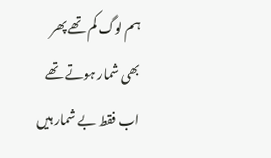ہم لوگ کم تھے پھر بھی شمار ہوتے تھے اب فقط بے شمار ہیں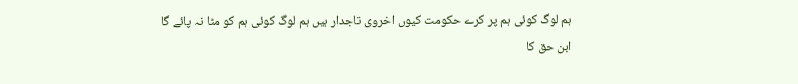ہم لوگ کوئی ہم پر کرے حکومت کیوں اخروی تاجدار ہیں ہم لوگ کوئی ہم کو مٹا نہ پائے گا ابن حق کا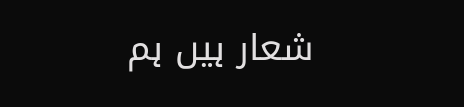شعار ہیں ہم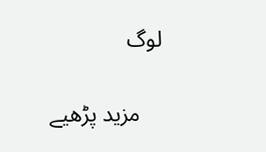لوگ

    مزید پڑھیے